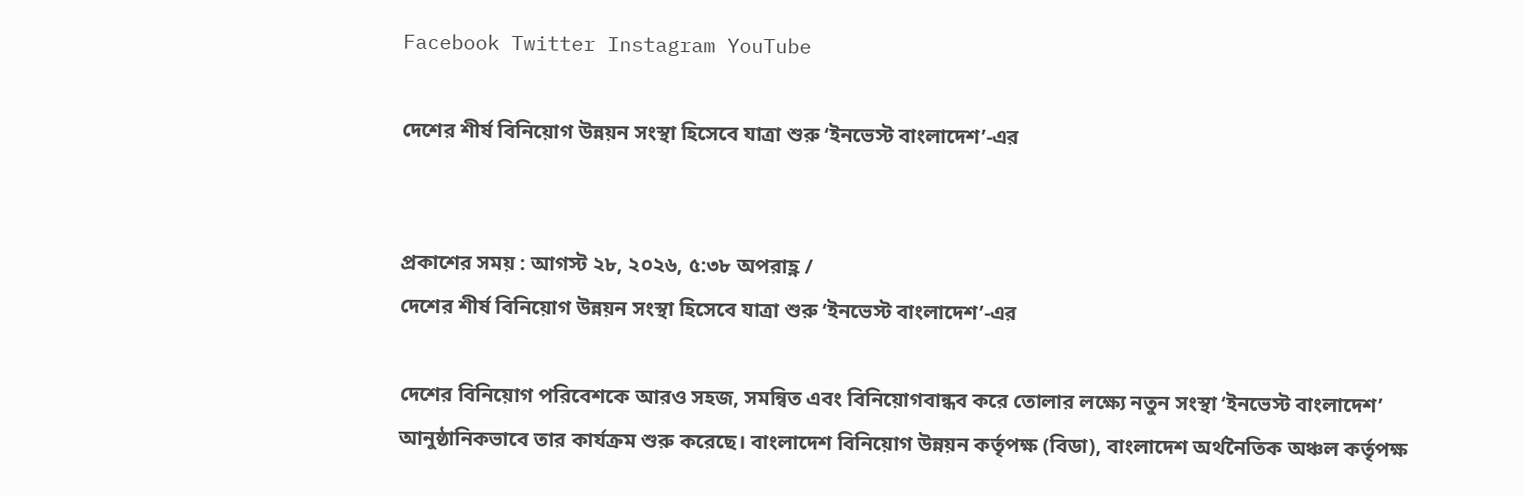Facebook Twitter Instagram YouTube

দেশের শীর্ষ বিনিয়োগ উন্নয়ন সংস্থা হিসেবে যাত্রা শুরু ‘ইনভেস্ট বাংলাদেশ’-এর


প্রকাশের সময় : আগস্ট ২৮, ২০২৬, ৫:৩৮ অপরাহ্ণ /
দেশের শীর্ষ বিনিয়োগ উন্নয়ন সংস্থা হিসেবে যাত্রা শুরু ‘ইনভেস্ট বাংলাদেশ’-এর

দেশের বিনিয়োগ পরিবেশকে আরও সহজ, সমন্বিত এবং বিনিয়োগবান্ধব করে তোলার লক্ষ্যে নতুন সংস্থা ‘ইনভেস্ট বাংলাদেশ’ আনুষ্ঠানিকভাবে তার কার্যক্রম শুরু করেছে। বাংলাদেশ বিনিয়োগ উন্নয়ন কর্তৃপক্ষ (বিডা), বাংলাদেশ অর্থনৈতিক অঞ্চল কর্তৃপক্ষ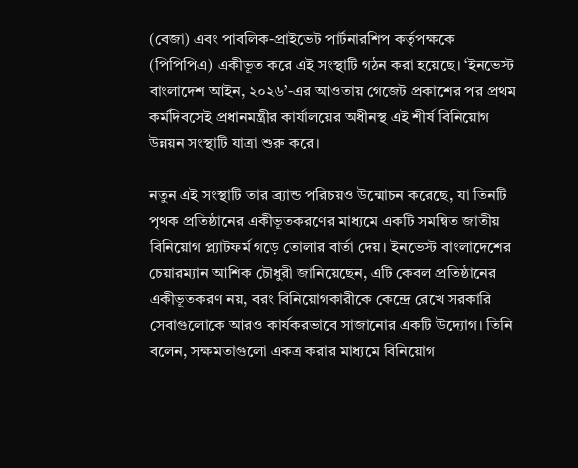(বেজা) এবং পাবলিক-প্রাইভেট পার্টনারশিপ কর্তৃপক্ষকে (পিপিপিএ) একীভূত করে এই সংস্থাটি গঠন করা হয়েছে। ‘ইনভেস্ট বাংলাদেশ আইন, ২০২৬’-এর আওতায় গেজেট প্রকাশের পর প্রথম কর্মদিবসেই প্রধানমন্ত্রীর কার্যালয়ের অধীনস্থ এই শীর্ষ বিনিয়োগ উন্নয়ন সংস্থাটি যাত্রা শুরু করে।

নতুন এই সংস্থাটি তার ব্র্যান্ড পরিচয়ও উন্মোচন করেছে, যা তিনটি পৃথক প্রতিষ্ঠানের একীভূতকরণের মাধ্যমে একটি সমন্বিত জাতীয় বিনিয়োগ প্ল্যাটফর্ম গড়ে তোলার বার্তা দেয়। ইনভেস্ট বাংলাদেশের চেয়ারম্যান আশিক চৌধুরী জানিয়েছেন, এটি কেবল প্রতিষ্ঠানের একীভূতকরণ নয়, বরং বিনিয়োগকারীকে কেন্দ্রে রেখে সরকারি সেবাগুলোকে আরও কার্যকরভাবে সাজানোর একটি উদ্যোগ। তিনি বলেন, সক্ষমতাগুলো একত্র করার মাধ্যমে বিনিয়োগ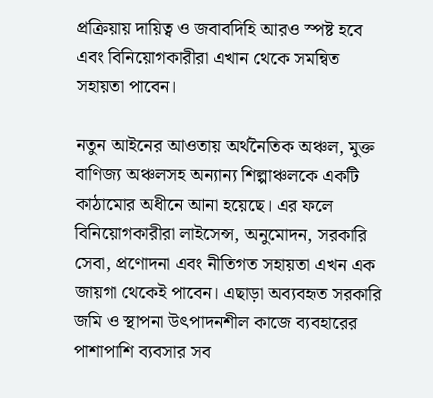প্রক্রিয়ায় দায়িত্ব ও জবাবদিহি আরও স্পষ্ট হবে এবং বিনিয়োগকারীরা এখান থেকে সমন্বিত সহায়তা পাবেন।

নতুন আইনের আওতায় অর্থনৈতিক অঞ্চল, মুক্ত বাণিজ্য অঞ্চলসহ অন্যান্য শিল্পাঞ্চলকে একটি কাঠামোর অধীনে আনা হয়েছে। এর ফলে বিনিয়োগকারীরা লাইসেন্স, অনুমোদন, সরকারি সেবা, প্রণোদনা এবং নীতিগত সহায়তা এখন এক জায়গা থেকেই পাবেন। এছাড়া অব্যবহৃত সরকারি জমি ও স্থাপনা উৎপাদনশীল কাজে ব্যবহারের পাশাপাশি ব্যবসার সব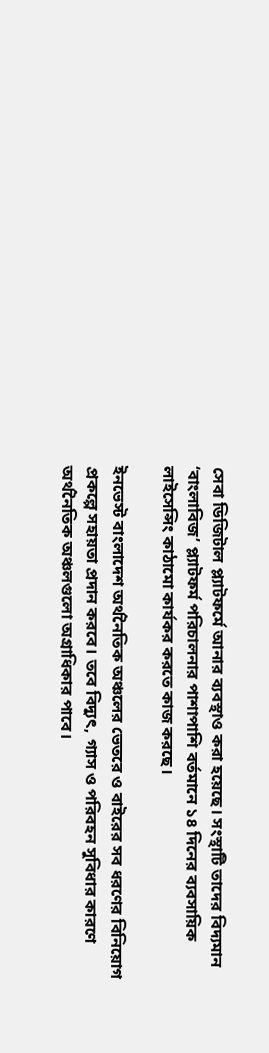সেবা ডিজিটাল প্ল্যাটফর্মে আনার ব্যবস্থাও করা হয়েছে। সংস্থাটি তাদের বিদ্যমান ‘বাংলাবিজ’ প্ল্যাটফর্ম পরিচালনার পাশাপাশি বর্তমানে ১৪ দিনের ব্যবসায়িক লাইসেন্সিং কাঠামো কার্যকর করতে কাজ করছে।

ইনভেস্ট বাংলাদেশ অর্থনৈতিক অঞ্চলের ভেতরে ও বাইরের সব ধরণের বিনিয়োগ প্রকল্পে সহায়তা প্রদান করবে। তবে বিদ্যুৎ, গ্যাস ও পরিবহন সুবিধার কারণে অর্থনৈতিক অঞ্চলগুলো অগ্রাধিকার পাবে।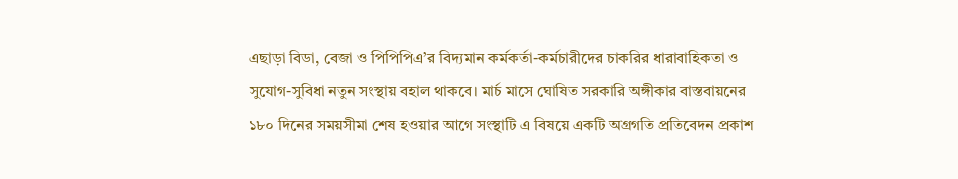এছাড়া বিডা, বেজা ও পিপিপিএ’র বিদ্যমান কর্মকর্তা-কর্মচারীদের চাকরির ধারাবাহিকতা ও সুযোগ-সুবিধা নতুন সংস্থায় বহাল থাকবে। মার্চ মাসে ঘোষিত সরকারি অঙ্গীকার বাস্তবায়নের ১৮০ দিনের সময়সীমা শেষ হওয়ার আগে সংস্থাটি এ বিষয়ে একটি অগ্রগতি প্রতিবেদন প্রকাশ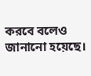করবে বলেও জানানো হয়েছে।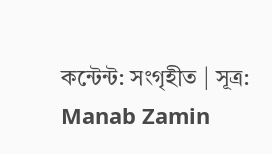কন্টেন্ট: সংগৃহীত | সূত্র: Manab Zamin